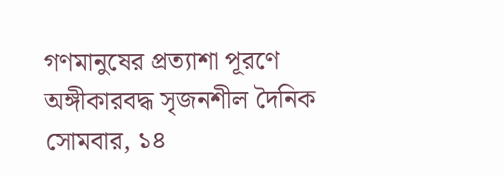গণমানুষের প্রত্যাশা পূরণে অঙ্গীকারবদ্ধ সৃজনশীল দৈনিক
সোমবার, ১৪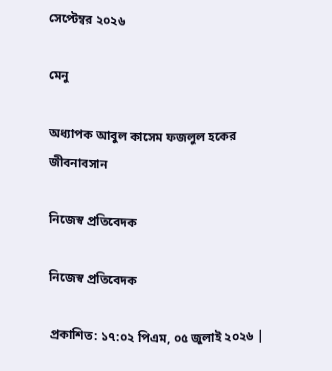সেপ্টেম্বর ২০২৬

মেনু

অধ্যাপক আবুল কাসেম ফজলুল হকের জীবনাবসান

নিজেস্ব প্রতিবেদক

নিজেস্ব প্রতিবেদক

প্রকাশিত: ১৭:০২ পিএম, ০৫ জুলাই ২০২৬ |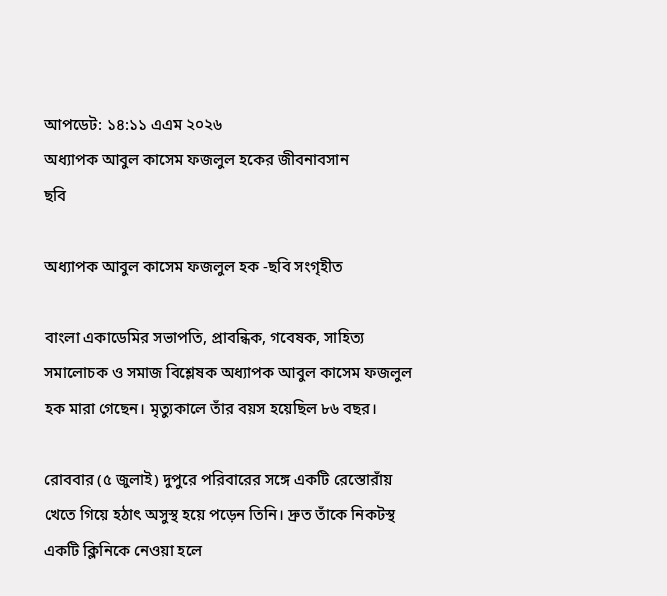আপডেট: ১৪:১১ এএম ২০২৬
অধ্যাপক আবুল কাসেম ফজলুল হকের জীবনাবসান
ছবি

অধ্যাপক আবুল কাসেম ফজলুল হক -ছবি সংগৃহীত

বাংলা একাডেমির সভাপতি, প্রাবন্ধিক, গবেষক, সাহিত্য সমালোচক ও সমাজ বিশ্লেষক অধ্যাপক আবুল কাসেম ফজলুল হক মারা গেছেন। মৃত্যুকালে তাঁর বয়স হয়েছিল ৮৬ বছর।

রোববার (৫ জুলাই) দুপুরে পরিবারের সঙ্গে একটি রেস্তোরাঁয় খেতে গিয়ে হঠাৎ অসুস্থ হয়ে পড়েন তিনি। দ্রুত তাঁকে নিকটস্থ একটি ক্লিনিকে নেওয়া হলে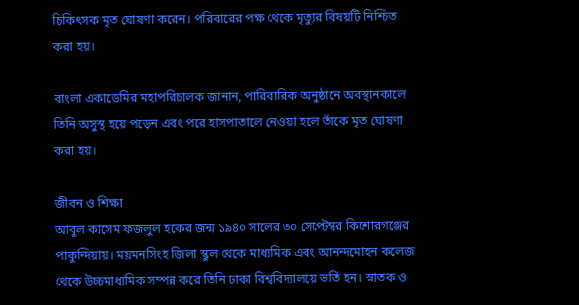চিকিৎসক মৃত ঘোষণা করেন। পরিবারের পক্ষ থেকে মৃত্যুর বিষয়টি নিশ্চিত করা হয়।

বাংলা একাডেমির মহাপরিচালক জানান, পারিবারিক অনুষ্ঠানে অবস্থানকালে তিনি অসুস্থ হয়ে পড়েন এবং পরে হাসপাতালে নেওয়া হলে তাঁকে মৃত ঘোষণা করা হয়।

জীবন ও শিক্ষা
আবুল কাসেম ফজলুল হকের জন্ম ১৯৪০ সালের ৩০ সেপ্টেম্বর কিশোরগঞ্জের পাকুন্দিয়ায়। ময়মনসিংহ জিলা স্কুল থেকে মাধ্যমিক এবং আনন্দমোহন কলেজ থেকে উচ্চমাধ্যমিক সম্পন্ন করে তিনি ঢাকা বিশ্ববিদ্যালয়ে ভর্তি হন। স্নাতক ও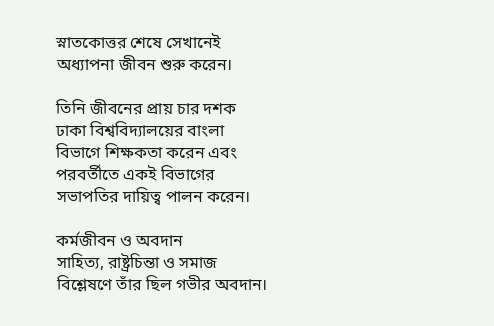স্নাতকোত্তর শেষে সেখানেই অধ্যাপনা জীবন শুরু করেন।

তিনি জীবনের প্রায় চার দশক ঢাকা বিশ্ববিদ্যালয়ের বাংলা বিভাগে শিক্ষকতা করেন এবং পরবর্তীতে একই বিভাগের সভাপতির দায়িত্ব পালন করেন।

কর্মজীবন ও অবদান
সাহিত্য, রাষ্ট্রচিন্তা ও সমাজ বিশ্লেষণে তাঁর ছিল গভীর অবদান।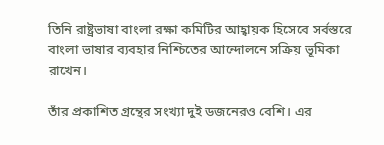তিনি রাষ্ট্রভাষা বাংলা রক্ষা কমিটির আহ্বায়ক হিসেবে সর্বস্তরে বাংলা ভাষার ব্যবহার নিশ্চিতের আন্দোলনে সক্রিয় ভূমিকা রাখেন।

তাঁর প্রকাশিত গ্রন্থের সংখ্যা দুই ডজনেরও বেশি। এর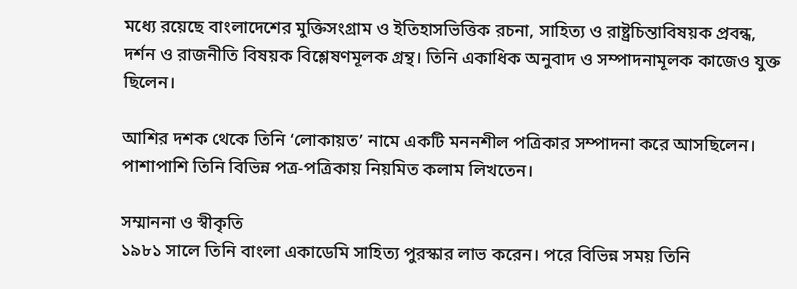মধ্যে রয়েছে বাংলাদেশের মুক্তিসংগ্রাম ও ইতিহাসভিত্তিক রচনা, সাহিত্য ও রাষ্ট্রচিন্তাবিষয়ক প্রবন্ধ, দর্শন ও রাজনীতি বিষয়ক বিশ্লেষণমূলক গ্রন্থ। তিনি একাধিক অনুবাদ ও সম্পাদনামূলক কাজেও যুক্ত ছিলেন।

আশির দশক থেকে তিনি ‘লোকায়ত’ নামে একটি মননশীল পত্রিকার সম্পাদনা করে আসছিলেন। পাশাপাশি তিনি বিভিন্ন পত্র-পত্রিকায় নিয়মিত কলাম লিখতেন।

সম্মাননা ও স্বীকৃতি
১৯৮১ সালে তিনি বাংলা একাডেমি সাহিত্য পুরস্কার লাভ করেন। পরে বিভিন্ন সময় তিনি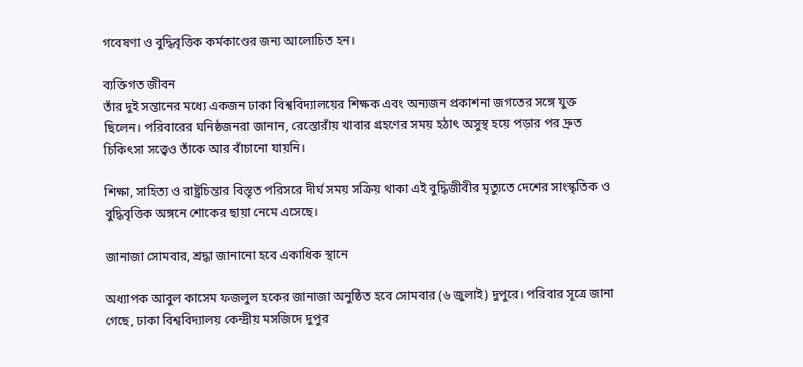গবেষণা ও বুদ্ধিবৃত্তিক কর্মকাণ্ডের জন্য আলোচিত হন।

ব্যক্তিগত জীবন
তাঁর দুই সন্তানের মধ্যে একজন ঢাকা বিশ্ববিদ্যালয়ের শিক্ষক এবং অন্যজন প্রকাশনা জগতের সঙ্গে যুক্ত ছিলেন। পরিবারের ঘনিষ্ঠজনরা জানান, রেস্তোরাঁয় খাবার গ্রহণের সময় হঠাৎ অসুস্থ হয়ে পড়ার পর দ্রুত চিকিৎসা সত্ত্বেও তাঁকে আর বাঁচানো যায়নি।

শিক্ষা, সাহিত্য ও রাষ্ট্রচিন্তার বিস্তৃত পরিসরে দীর্ঘ সময় সক্রিয় থাকা এই বুদ্ধিজীবীর মৃত্যুতে দেশের সাংস্কৃতিক ও বুদ্ধিবৃত্তিক অঙ্গনে শোকের ছায়া নেমে এসেছে।

জানাজা সোমবার, শ্রদ্ধা জানানো হবে একাধিক স্থানে

অধ্যাপক আবুল কাসেম ফজলুল হকের জানাজা অনুষ্ঠিত হবে সোমবার (৬ জুলাই) দুপুরে। পরিবার সূত্রে জানা গেছে, ঢাকা বিশ্ববিদ্যালয় কেন্দ্রীয় মসজিদে দুপুর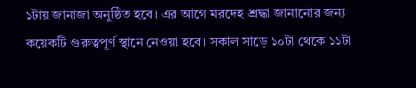১টায় জানাজা অনুষ্ঠিত হবে। এর আগে মরদেহ শ্রদ্ধা জানানোর জন্য কয়েকটি গুরুত্বপূর্ণ স্থানে নেওয়া হবে। সকাল সাড়ে ১০টা থেকে ১১টা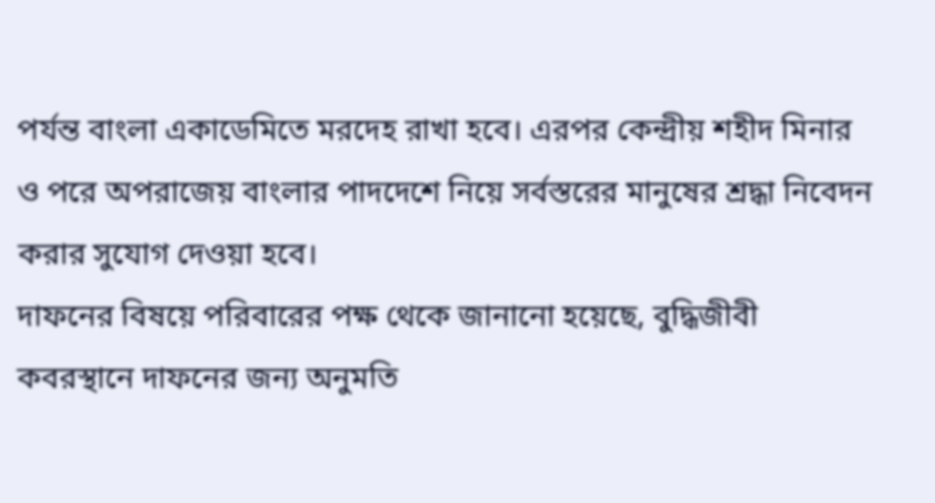পর্যন্ত বাংলা একাডেমিতে মরদেহ রাখা হবে। এরপর কেন্দ্রীয় শহীদ মিনার ও পরে অপরাজেয় বাংলার পাদদেশে নিয়ে সর্বস্তরের মানুষের শ্রদ্ধা নিবেদন করার সুযোগ দেওয়া হবে।
দাফনের বিষয়ে পরিবারের পক্ষ থেকে জানানো হয়েছে, বুদ্ধিজীবী কবরস্থানে দাফনের জন্য অনুমতি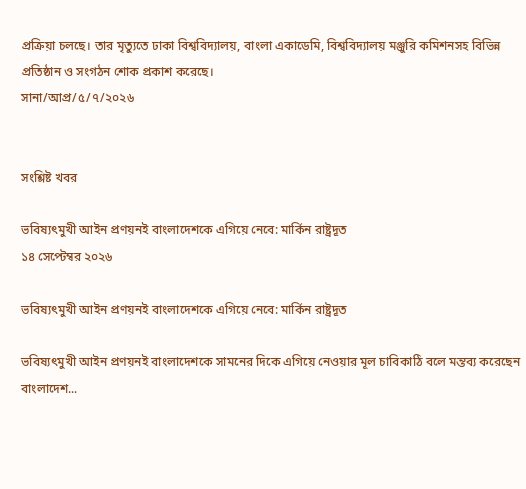প্রক্রিয়া চলছে। তার মৃত্যুতে ঢাকা বিশ্ববিদ্যালয়, বাংলা একাডেমি, বিশ্ববিদ্যালয় মঞ্জুরি কমিশনসহ বিভিন্ন প্রতিষ্ঠান ও সংগঠন শোক প্রকাশ করেছে।
সানা/আপ্র/৫/৭/২০২৬


সংশ্লিষ্ট খবর

ভবিষ্যৎমুখী আইন প্রণয়নই বাংলাদেশকে এগিয়ে নেবে: মার্কিন রাষ্ট্রদূত
১৪ সেপ্টেম্বর ২০২৬

ভবিষ্যৎমুখী আইন প্রণয়নই বাংলাদেশকে এগিয়ে নেবে: মার্কিন রাষ্ট্রদূত

ভবিষ্যৎমুখী আইন প্রণয়নই বাংলাদেশকে সামনের দিকে এগিয়ে নেওয়ার মূল চাবিকাঠি বলে মন্তব্য করেছেন বাংলাদেশ...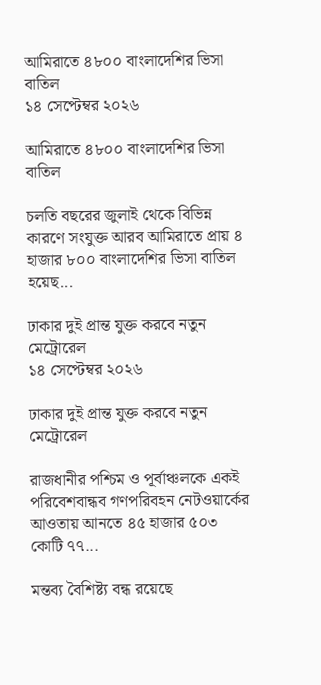আমিরাতে ৪৮০০ বাংলাদেশির ভিসা বাতিল
১৪ সেপ্টেম্বর ২০২৬

আমিরাতে ৪৮০০ বাংলাদেশির ভিসা বাতিল

চলতি বছরের জুলাই থেকে বিভিন্ন কারণে সংযুক্ত আরব আমিরাতে প্রায় ৪ হাজার ৮০০ বাংলাদেশির ভিসা বাতিল হয়েছ...

ঢাকার দুই প্রান্ত যুক্ত করবে নতুন মেট্রোরেল
১৪ সেপ্টেম্বর ২০২৬

ঢাকার দুই প্রান্ত যুক্ত করবে নতুন মেট্রোরেল

রাজধানীর পশ্চিম ও পূর্বাঞ্চলকে একই পরিবেশবান্ধব গণপরিবহন নেটওয়ার্কের আওতায় আনতে ৪৫ হাজার ৫০৩ কোটি ৭৭...

মন্তব্য বৈশিষ্ট্য বন্ধ রয়েছে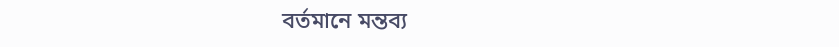বর্তমানে মন্তব্য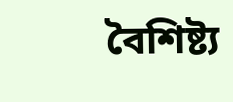বৈশিষ্ট্য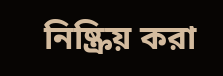নিষ্ক্রিয় করা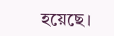হয়েছে।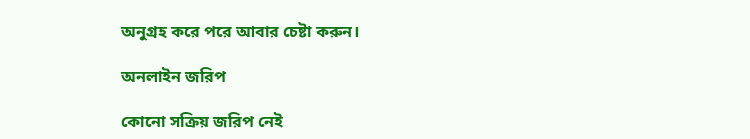অনুগ্রহ করে পরে আবার চেষ্টা করুন।

অনলাইন জরিপ

কোনো সক্রিয় জরিপ নেই